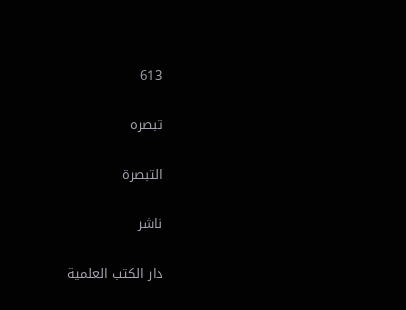613

تبصرہ

التبصرة

ناشر

دار الكتب العلمية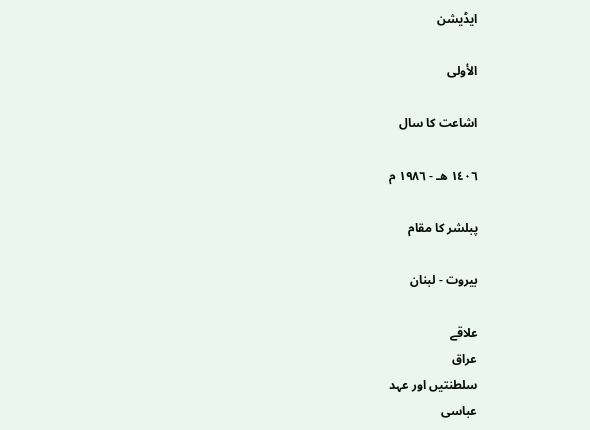ایڈیشن

الأولى

اشاعت کا سال

١٤٠٦ هـ - ١٩٨٦ م

پبلشر کا مقام

بيروت - لبنان

علاقے
عراق
سلطنتیں اور عہد
عباسی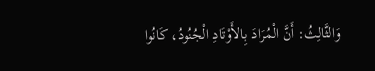وَالثَّالِثُ: أَنَّ الْمُرَادَ بِالأَوْتَادِ الْجُنُودُ، كَانُوا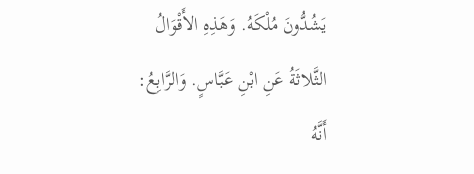يَشُدُّونَ مُلْكَهُ. وَهَذِهِ الأَقْوَالُ الثَّلاثَةُ عَنِ ابْنِ عَبَّاسٍ. وَالرَّابِعُ: أَنَّهُ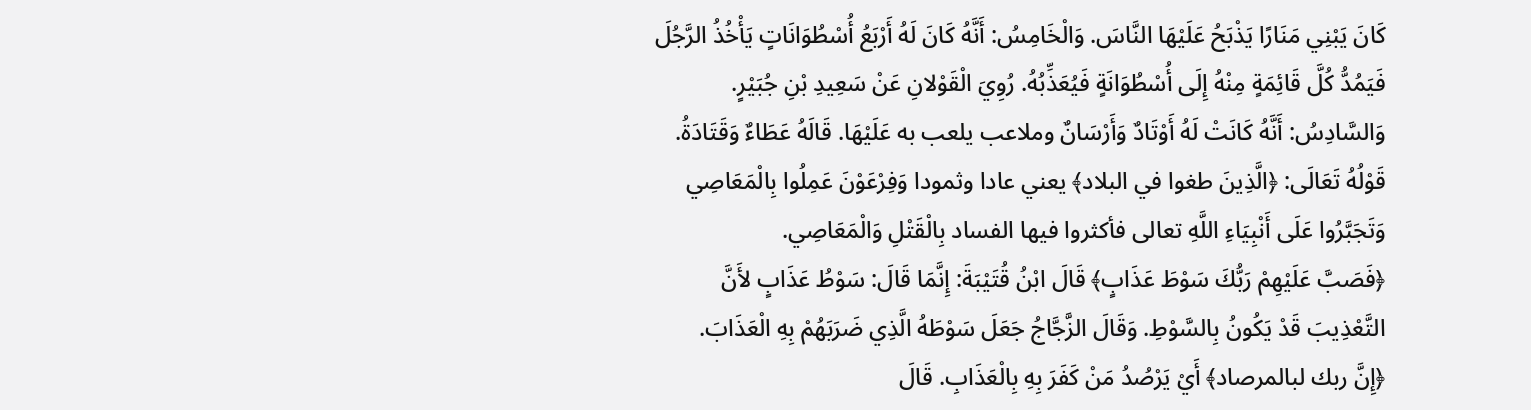كَانَ يَبْنِي مَنَارًا يَذْبَحُ عَلَيْهَا النَّاسَ. وَالْخَامِسُ: أَنَّهُ كَانَ لَهُ أَرْبَعُ أُسْطُوَانَاتٍ يَأْخُذُ الرَّجُلَ فَيَمُدُّ كُلَّ قَائِمَةٍ مِنْهُ إِلَى أُسْطُوَانَةٍ فَيُعَذِّبُهُ. رُوِيَ الْقَوْلانِ عَنْ سَعِيدِ بْنِ جُبَيْرٍ. وَالسَّادِسُ: أَنَّهُ كَانَتْ لَهُ أَوْتَادٌ وَأَرْسَانٌ وملاعب يلعب به عَلَيْهَا. قَالَهُ عَطَاءٌ وَقَتَادَةُ.
قَوْلُهُ تَعَالَى: ﴿الَّذِينَ طغوا في البلاد﴾ يعني عادا وثمودا وَفِرْعَوْنَ عَمِلُوا بِالْمَعَاصِي وَتَجَبَّرُوا عَلَى أَنْبِيَاءِ اللَّهِ تعالى فأكثروا فيها الفساد بِالْقَتْلِ وَالْمَعَاصِي.
﴿فَصَبَّ عَلَيْهِمْ رَبُّكَ سَوْطَ عَذَابٍ﴾ قَالَ ابْنُ قُتَيْبَةَ: إِنَّمَا قَالَ: سَوْطُ عَذَابٍ لأَنَّ التَّعْذِيبَ قَدْ يَكُونُ بِالسَّوْطِ. وَقَالَ الزَّجَّاجُ جَعَلَ سَوْطَهُ الَّذِي ضَرَبَهُمْ بِهِ الْعَذَابَ.
﴿إِنَّ ربك لبالمرصاد﴾ أَيْ يَرْصُدُ مَنْ كَفَرَ بِهِ بِالْعَذَابِ. قَالَ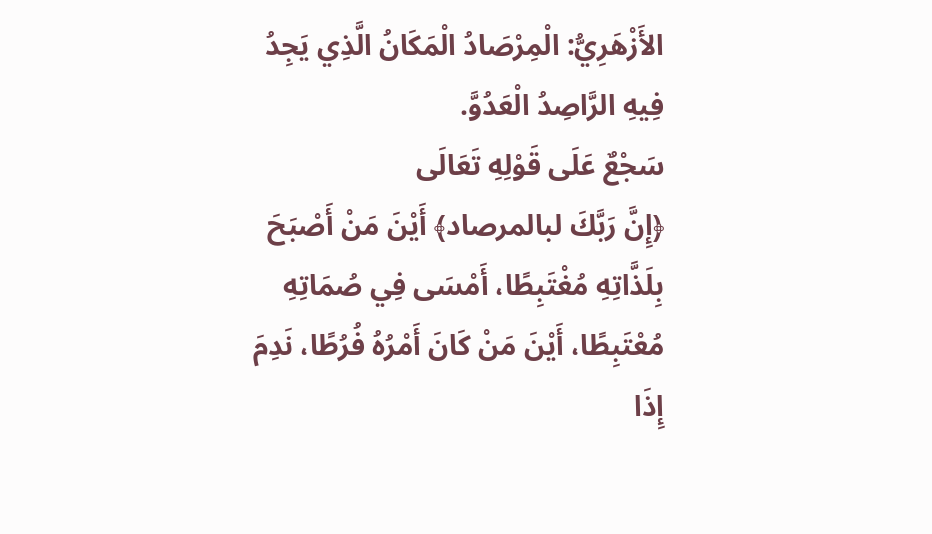الأَزْهَرِيُّ: الْمِرْصَادُ الْمَكَانُ الَّذِي يَجِدُ فِيهِ الرَّاصِدُ الْعَدُوَّ.
سَجْعٌ عَلَى قَوْلِهِ تَعَالَى
﴿إِنَّ رَبَّكَ لبالمرصاد﴾ أَيْنَ مَنْ أَصْبَحَ بِلَذَّاتِهِ مُغْتَبِطًا، أَمْسَى فِي صُمَاتِهِ مُعْتَبِطًا، أَيْنَ مَنْ كَانَ أَمْرُهُ فُرُطًا، نَدِمَ إِذَا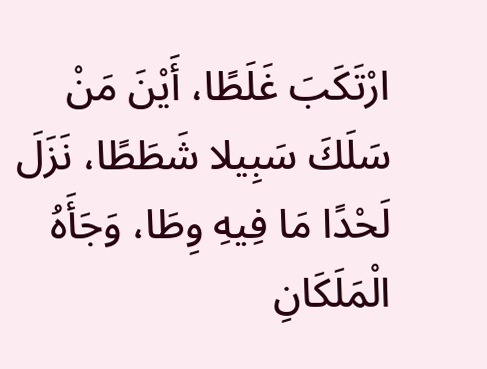ارْتَكَبَ غَلَطًا، أَيْنَ مَنْ سَلَكَ سَبِيلا شَطَطًا، نَزَلَ لَحْدًا مَا فِيهِ وِطَا، وَجَأَهُ الْمَلَكَانِ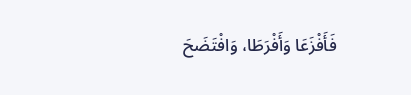فَأَفْزَعَا وَأَفْرَطَا، وَافْتَضَحَ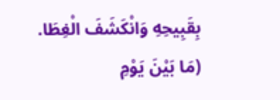بِقَبِيحِهِ وَانْكَشَفَ الْغِطَا.
(مَا بَيْنَ يَوْمِ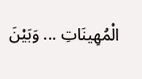الْمُهِينَاتِ ... وَبَيْنَ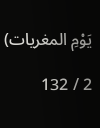يَوْمِ المغريات)

2 / 132